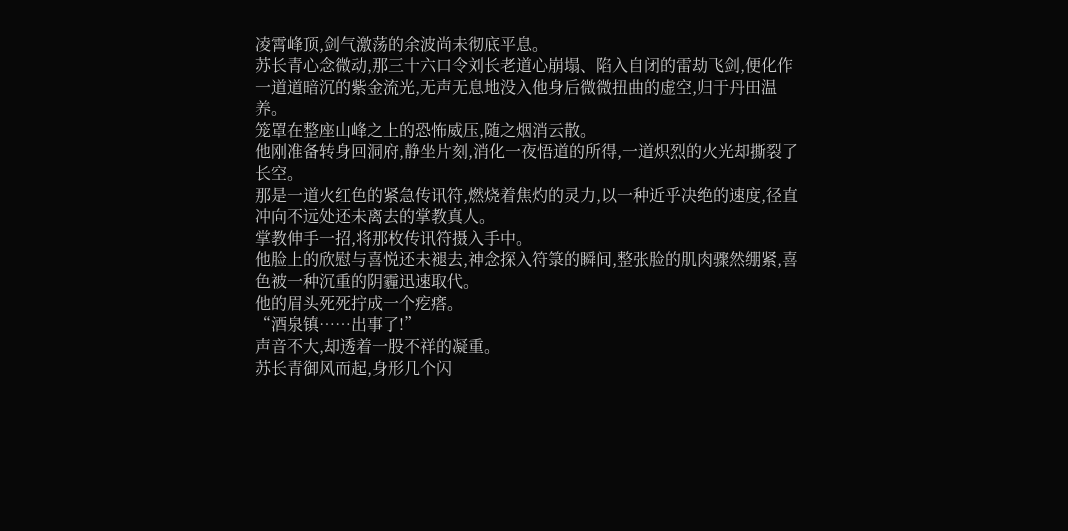凌霄峰顶,剑气激荡的余波尚未彻底平息。
苏长青心念微动,那三十六口令刘长老道心崩塌、陷入自闭的雷劫飞剑,便化作一道道暗沉的紫金流光,无声无息地没入他身后微微扭曲的虚空,归于丹田温养。
笼罩在整座山峰之上的恐怖威压,随之烟消云散。
他刚准备转身回洞府,静坐片刻,消化一夜悟道的所得,一道炽烈的火光却撕裂了长空。
那是一道火红色的紧急传讯符,燃烧着焦灼的灵力,以一种近乎决绝的速度,径直冲向不远处还未离去的掌教真人。
掌教伸手一招,将那枚传讯符摄入手中。
他脸上的欣慰与喜悦还未褪去,神念探入符箓的瞬间,整张脸的肌肉骤然绷紧,喜色被一种沉重的阴霾迅速取代。
他的眉头死死拧成一个疙瘩。
“酒泉镇……出事了!”
声音不大,却透着一股不祥的凝重。
苏长青御风而起,身形几个闪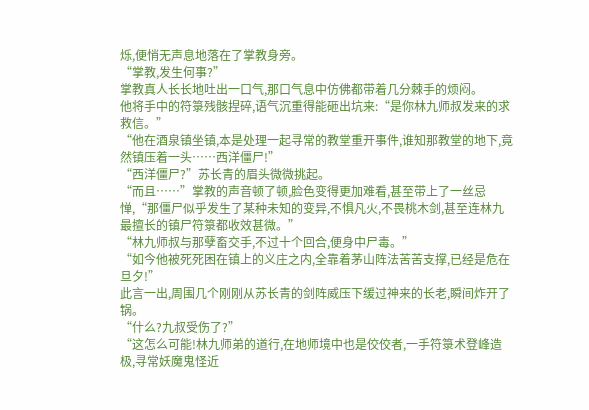烁,便悄无声息地落在了掌教身旁。
“掌教,发生何事?”
掌教真人长长地吐出一口气,那口气息中仿佛都带着几分棘手的烦闷。
他将手中的符箓残骸捏碎,语气沉重得能砸出坑来:“是你林九师叔发来的求救信。”
“他在酒泉镇坐镇,本是处理一起寻常的教堂重开事件,谁知那教堂的地下,竟然镇压着一头……西洋僵尸!”
“西洋僵尸?”苏长青的眉头微微挑起。
“而且……”掌教的声音顿了顿,脸色变得更加难看,甚至带上了一丝忌惮,“那僵尸似乎发生了某种未知的变异,不惧凡火,不畏桃木剑,甚至连林九最擅长的镇尸符箓都收效甚微。”
“林九师叔与那孽畜交手,不过十个回合,便身中尸毒。”
“如今他被死死困在镇上的义庄之内,全靠着茅山阵法苦苦支撑,已经是危在旦夕!”
此言一出,周围几个刚刚从苏长青的剑阵威压下缓过神来的长老,瞬间炸开了锅。
“什么?九叔受伤了?”
“这怎么可能!林九师弟的道行,在地师境中也是佼佼者,一手符箓术登峰造极,寻常妖魔鬼怪近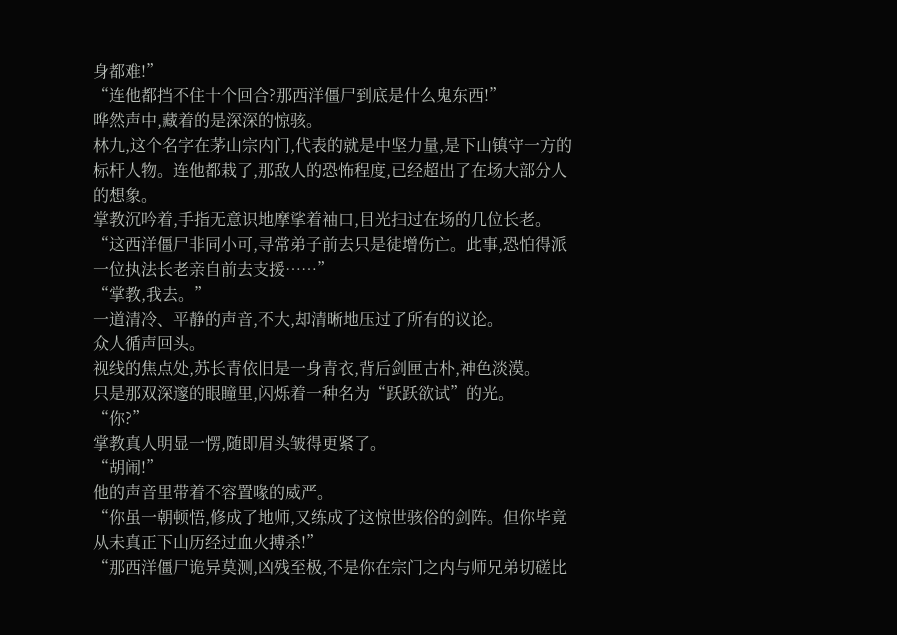身都难!”
“连他都挡不住十个回合?那西洋僵尸到底是什么鬼东西!”
哗然声中,藏着的是深深的惊骇。
林九,这个名字在茅山宗内门,代表的就是中坚力量,是下山镇守一方的标杆人物。连他都栽了,那敌人的恐怖程度,已经超出了在场大部分人的想象。
掌教沉吟着,手指无意识地摩挲着袖口,目光扫过在场的几位长老。
“这西洋僵尸非同小可,寻常弟子前去只是徒增伤亡。此事,恐怕得派一位执法长老亲自前去支援……”
“掌教,我去。”
一道清冷、平静的声音,不大,却清晰地压过了所有的议论。
众人循声回头。
视线的焦点处,苏长青依旧是一身青衣,背后剑匣古朴,神色淡漠。
只是那双深邃的眼瞳里,闪烁着一种名为“跃跃欲试”的光。
“你?”
掌教真人明显一愣,随即眉头皱得更紧了。
“胡闹!”
他的声音里带着不容置喙的威严。
“你虽一朝顿悟,修成了地师,又练成了这惊世骇俗的剑阵。但你毕竟从未真正下山历经过血火搏杀!”
“那西洋僵尸诡异莫测,凶残至极,不是你在宗门之内与师兄弟切磋比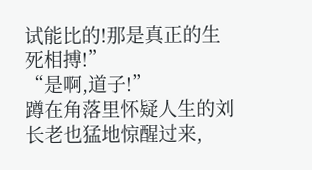试能比的!那是真正的生死相搏!”
“是啊,道子!”
蹲在角落里怀疑人生的刘长老也猛地惊醒过来,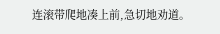连滚带爬地凑上前,急切地劝道。